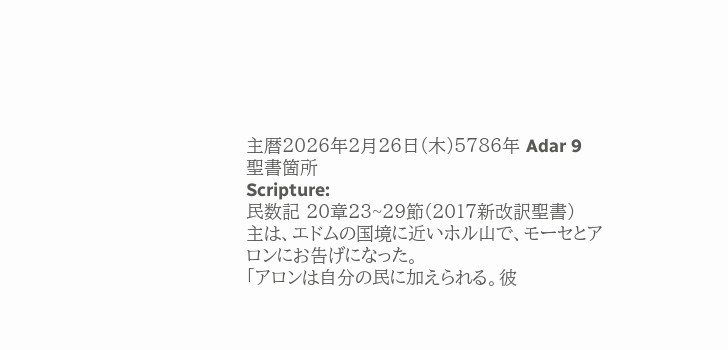主暦2026年2月26日(木)5786年 Adar 9
聖書箇所
Scripture:
民数記 20章23~29節(2017新改訳聖書)
主は、エドムの国境に近いホル山で、モーセとアロンにお告げになった。
「アロンは自分の民に加えられる。彼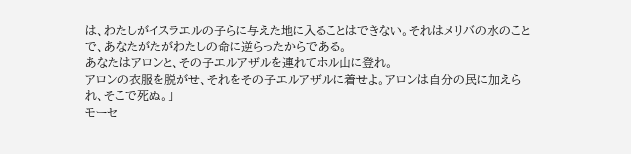は、わたしがイスラエルの子らに与えた地に入ることはできない。それはメリバの水のことで、あなたがたがわたしの命に逆らったからである。
あなたはアロンと、その子エルアザルを連れてホル山に登れ。
アロンの衣服を脱がせ、それをその子エルアザルに着せよ。アロンは自分の民に加えられ、そこで死ぬ。」
モーセ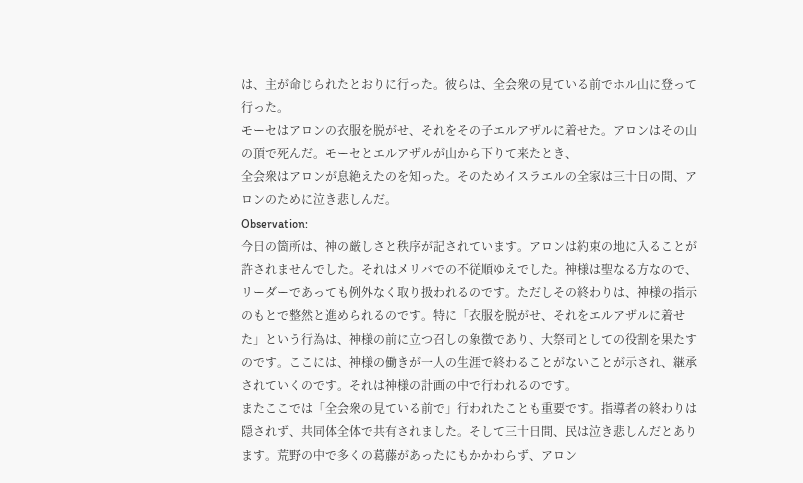は、主が命じられたとおりに行った。彼らは、全会衆の見ている前でホル山に登って行った。
モーセはアロンの衣服を脱がせ、それをその子エルアザルに着せた。アロンはその山の頂で死んだ。モーセとエルアザルが山から下りて来たとき、
全会衆はアロンが息絶えたのを知った。そのためイスラエルの全家は三十日の間、アロンのために泣き悲しんだ。
Observation:
今日の箇所は、神の厳しさと秩序が記されています。アロンは約束の地に入ることが許されませんでした。それはメリバでの不従順ゆえでした。神様は聖なる方なので、リーダーであっても例外なく取り扱われるのです。ただしその終わりは、神様の指示のもとで整然と進められるのです。特に「衣服を脱がせ、それをエルアザルに着せた」という行為は、神様の前に立つ召しの象徴であり、大祭司としての役割を果たすのです。ここには、神様の働きが一人の生涯で終わることがないことが示され、継承されていくのです。それは神様の計画の中で行われるのです。
またここでは「全会衆の見ている前で」行われたことも重要です。指導者の終わりは隠されず、共同体全体で共有されました。そして三十日間、民は泣き悲しんだとあります。荒野の中で多くの葛藤があったにもかかわらず、アロン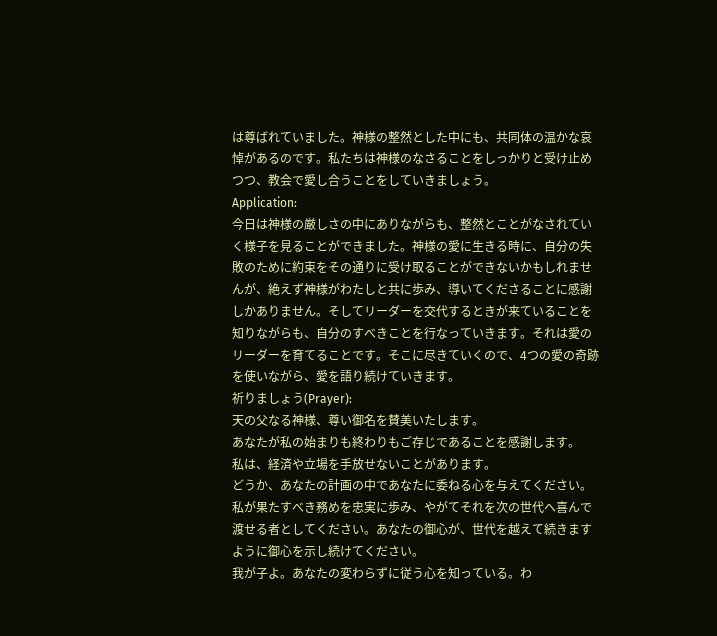は尊ばれていました。神様の整然とした中にも、共同体の温かな哀悼があるのです。私たちは神様のなさることをしっかりと受け止めつつ、教会で愛し合うことをしていきましょう。
Application:
今日は神様の厳しさの中にありながらも、整然とことがなされていく様子を見ることができました。神様の愛に生きる時に、自分の失敗のために約束をその通りに受け取ることができないかもしれませんが、絶えず神様がわたしと共に歩み、導いてくださることに感謝しかありません。そしてリーダーを交代するときが来ていることを知りながらも、自分のすべきことを行なっていきます。それは愛のリーダーを育てることです。そこに尽きていくので、4つの愛の奇跡を使いながら、愛を語り続けていきます。
祈りましょう(Prayer):
天の父なる神様、尊い御名を賛美いたします。
あなたが私の始まりも終わりもご存じであることを感謝します。
私は、経済や立場を手放せないことがあります。
どうか、あなたの計画の中であなたに委ねる心を与えてください。
私が果たすべき務めを忠実に歩み、やがてそれを次の世代へ喜んで渡せる者としてください。あなたの御心が、世代を越えて続きますように御心を示し続けてください。
我が子よ。あなたの変わらずに従う心を知っている。わ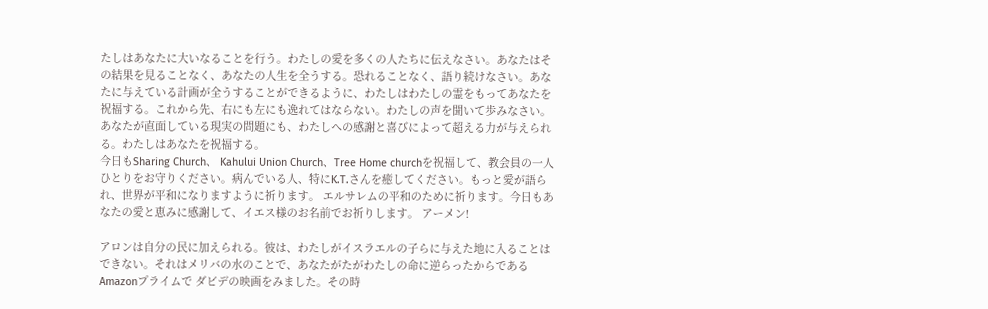たしはあなたに大いなることを行う。わたしの愛を多くの人たちに伝えなさい。あなたはその結果を見ることなく、あなたの人生を全うする。恐れることなく、語り続けなさい。あなたに与えている計画が全うすることができるように、わたしはわたしの霊をもってあなたを祝福する。これから先、右にも左にも逸れてはならない。わたしの声を聞いて歩みなさい。あなたが直面している現実の問題にも、わたしへの感謝と喜びによって超える力が与えられる。わたしはあなたを祝福する。
今日もSharing Church、 Kahului Union Church、Tree Home churchを祝福して、教会員の一人ひとりをお守りください。病んでいる人、特にK.T.さんを癒してください。もっと愛が語られ、世界が平和になりますように祈ります。 エルサレムの平和のために祈ります。今日もあなたの愛と恵みに感謝して、イエス様のお名前でお祈りします。 アーメン!

アロンは自分の民に加えられる。彼は、わたしがイスラエルの子らに与えた地に入ることはできない。それはメリバの水のことで、あなたがたがわたしの命に逆らったからである
Amazonプライムで ダビデの映画をみました。その時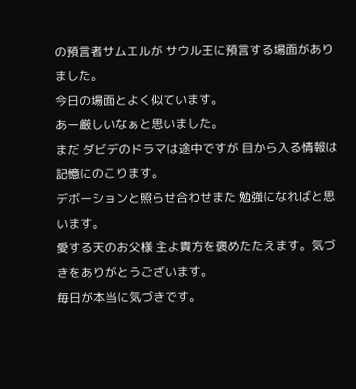の預言者サムエルが サウル王に預言する場面がありました。
今日の場面とよく似ています。
あー厳しいなぁと思いました。
まだ ダビデのドラマは途中ですが 目から入る情報は記憶にのこります。
デボーションと照らせ合わせまた 勉強になればと思います。
愛する天のお父様 主よ貴方を褒めたたえます。気づきをありがとうございます。
毎日が本当に気づきです。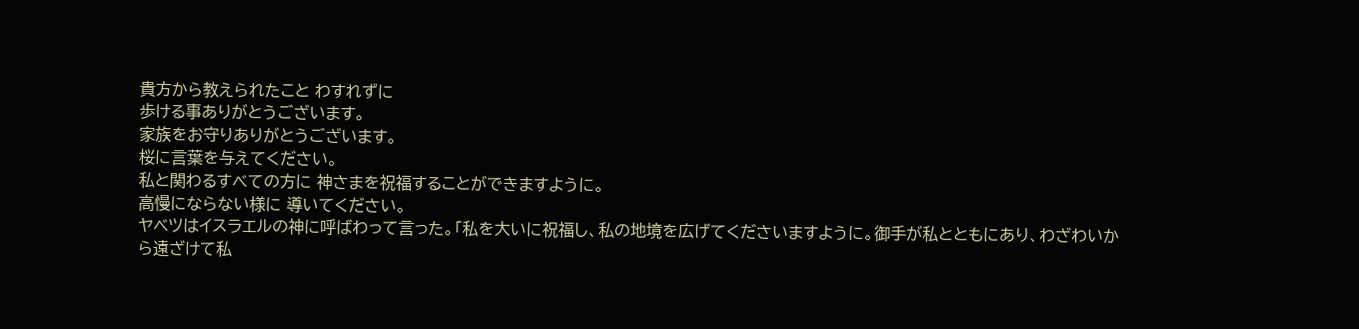貴方から教えられたこと わすれずに
歩ける事ありがとうございます。
家族をお守りありがとうございます。
桜に言葉を与えてください。
私と関わるすべての方に 神さまを祝福することができますように。
高慢にならない様に 導いてください。
ヤベツはイスラエルの神に呼ばわって言った。「私を大いに祝福し、私の地境を広げてくださいますように。御手が私とともにあり、わざわいから遠ざけて私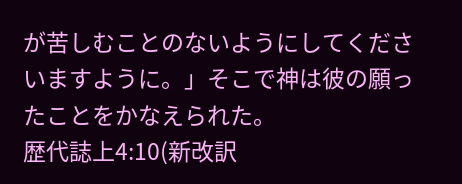が苦しむことのないようにしてくださいますように。」そこで神は彼の願ったことをかなえられた。
歴代誌上4:10(新改訳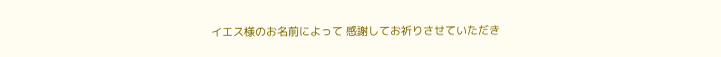イエス様のお名前によって 感謝してお祈りさせていただき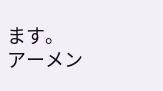ます。
アーメン